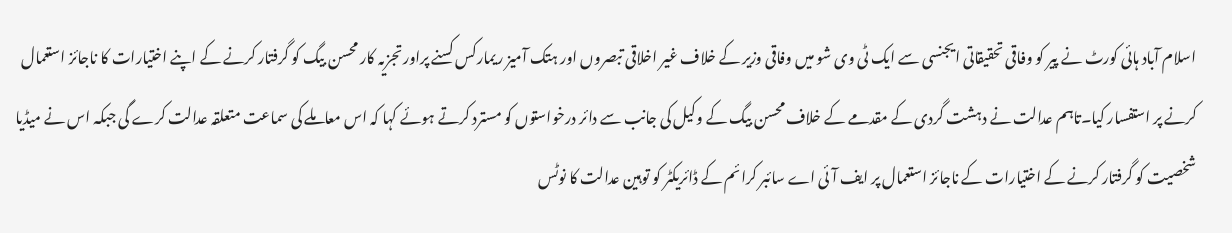اسلام آباد ہائی کورٹ نے پیر کو وفاقی تحقیقاتی ایجنسی سے ایک ٹی وی شو میں وفاقی وزیر کے خلاف غیر اخلاقی تبصروں اور ہتک آمیز ریمارکس کسنے پراور تجزیہ کار محسن بیگ کو گرفتار کرنے کے اپنے اختیارات کا ناجائز استعمال کرنے پر استفسار کیا۔تاہم عدالت نے دہشت گردی کے مقدمے کے خلاف محسن بیگ کے وکیل کی جانب سے دائر درخواستوں کو مسترد کرتے ہوئے کہا کہ اس معاملے کی سماعت متعلقہ عدالت کرے گی جبکہ اس نے میڈیا شخصیت کو گرفتار کرنے کے اختیارات کے ناجائز استعمال پر ایف آئی اے سائبر کرائم کے ڈائریکٹر کو توہین عدالت کا نوٹس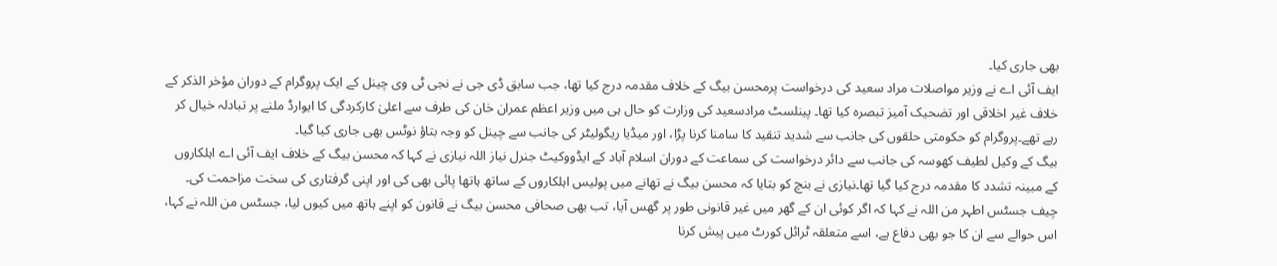بھی جاری کیا۔
ایف آئی اے نے وزیر مواصلات مراد سعید کی درخواست پرمحسن بیگ کے خلاف مقدمہ درج کیا تھا، جب سابق ڈی جی نے نجی ٹی وی چینل کے ایک پروگرام کے دوران مؤخر الذکر کے خلاف غیر اخلاقی اور تضحیک آمیز تبصرہ کیا تھا۔ پینلسٹ مرادسعید کی وزارت کو حال ہی میں وزیر اعظم عمران خان کی طرف سے اعلیٰ کارکردگی کا ایوارڈ ملنے پر تبادلہ خیال کر رہے تھے۔پروگرام کو حکومتی حلقوں کی جانب سے شدید تنقید کا سامنا کرنا پڑا، اور میڈیا ریگولیٹر کی جانب سے چینل کو وجہ بتاؤ نوٹس بھی جاری کیا گیا۔
بیگ کے وکیل لطیف کھوسہ کی جانب سے دائر درخواست کی سماعت کے دوران اسلام آباد کے ایڈووکیٹ جنرل نیاز اللہ نیازی نے کہا کہ محسن بیگ کے خلاف ایف آئی اے اہلکاروں کے مبینہ تشدد کا مقدمہ درج کیا گیا تھا۔نیازی نے بنچ کو بتایا کہ محسن بیگ نے تھانے میں پولیس اہلکاروں کے ساتھ ہاتھا پائی بھی کی اور اپنی گرفتاری کی سخت مزاحمت کی۔ چیف جسٹس اطہر من اللہ نے کہا کہ اگر کوئی ان کے گھر میں غیر قانونی طور پر گھس آیا، تب بھی صحافی محسن بیگ نے قانون کو اپنے ہاتھ میں کیوں لیا، جسٹس من اللہ نے کہا، اس حوالے سے ان کا جو بھی دفاع ہے، اسے متعلقہ ٹرائل کورٹ میں پیش کرنا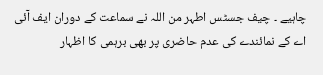چاہیے ۔ چیف جسٹس اطہر من اللہ نے سماعت کے دوران ایف آئی اے کے نمائندے کی عدم حاضری پر بھی برہمی کا اظہار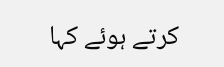کرتے ہوئے کہا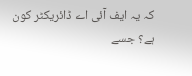کہ یہ ایف آئی اے ڈائریکٹر کون ہے؟ جسے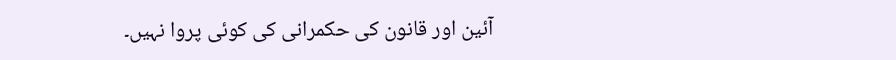آئین اور قانون کی حکمرانی کی کوئی پروا نہیں۔